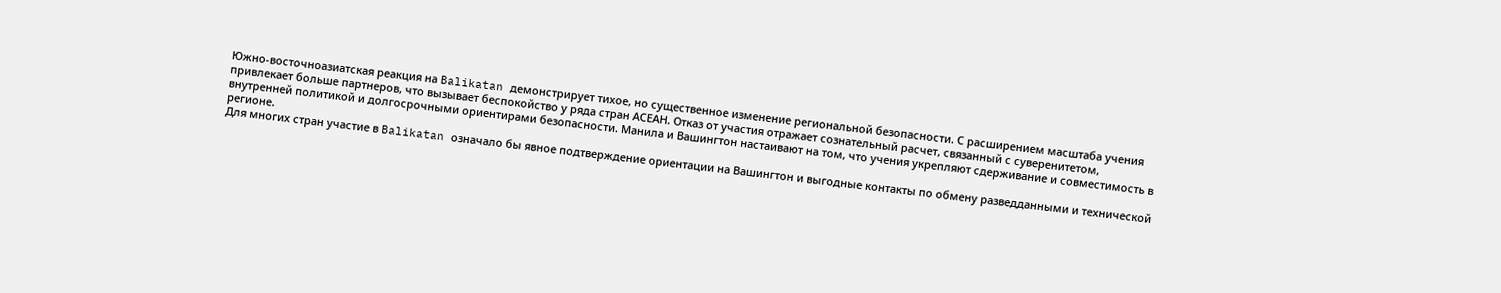Южно‑восточноазиатская реакция на Balikatan демонстрирует тихое, но существенное изменение региональной безопасности. С расширением масштаба учения привлекает больше партнеров, что вызывает беспокойство у ряда стран АСЕАН. Отказ от участия отражает сознательный расчет, связанный с суверенитетом, внутренней политикой и долгосрочными ориентирами безопасности. Манила и Вашингтон настаивают на том, что учения укрепляют сдерживание и совместимость в регионе.
Для многих стран участие в Balikatan означало бы явное подтверждение ориентации на Вашингтон и выгодные контакты по обмену разведданными и технической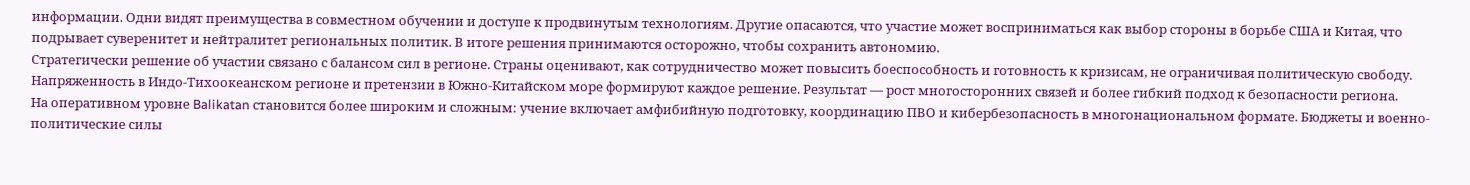информации. Одни видят преимущества в совместном обучении и доступе к продвинутым технологиям. Другие опасаются, что участие может восприниматься как выбор стороны в борьбе США и Китая, что подрывает суверенитет и нейтралитет региональных политик. В итоге решения принимаются осторожно, чтобы сохранить автономию.
Стратегически решение об участии связано с балансом сил в регионе. Страны оценивают, как сотрудничество может повысить боеспособность и готовность к кризисам, не ограничивая политическую свободу. Напряженность в Индо-Тихоокеанском регионе и претензии в Южно-Китайском море формируют каждое решение. Результат — рост многосторонних связей и более гибкий подход к безопасности региона.
На оперативном уровне Balikatan становится более широким и сложным: учение включает амфибийную подготовку, координацию ПВО и кибербезопасность в многонациональном формате. Бюджеты и военно-политические силы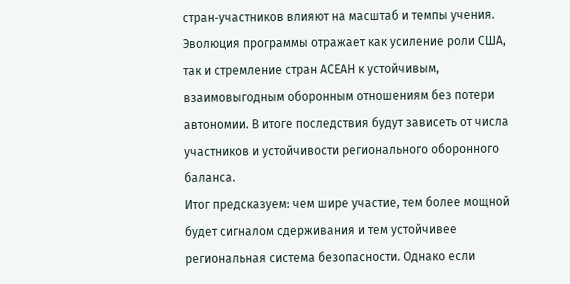стран‑участников влияют на масштаб и темпы учения. Эволюция программы отражает как усиление роли США, так и стремление стран АСЕАН к устойчивым, взаимовыгодным оборонным отношениям без потери автономии. В итоге последствия будут зависеть от числа участников и устойчивости регионального оборонного баланса.
Итог предсказуем: чем шире участие, тем более мощной будет сигналом сдерживания и тем устойчивее региональная система безопасности. Однако если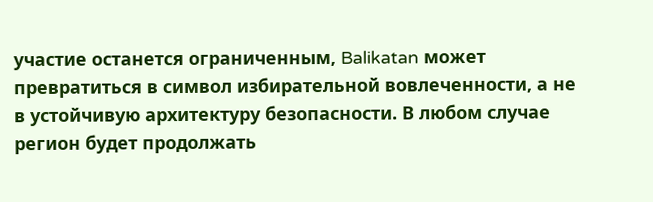участие останется ограниченным, Balikatan может превратиться в символ избирательной вовлеченности, а не в устойчивую архитектуру безопасности. В любом случае регион будет продолжать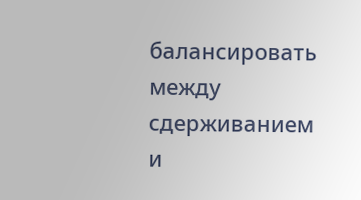балансировать между сдерживанием и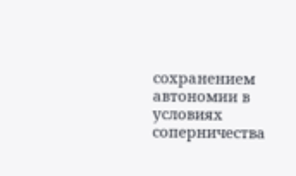сохранением автономии в условиях соперничества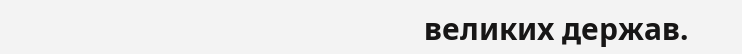великих держав.